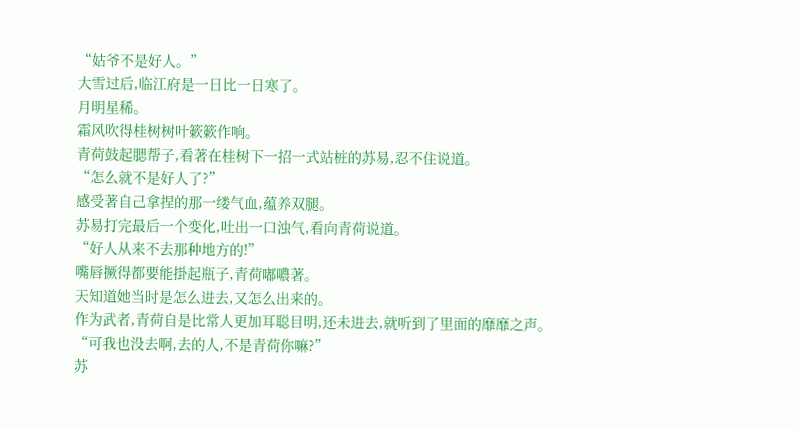“姑爷不是好人。”
大雪过后,临江府是一日比一日寒了。
月明星稀。
霜风吹得桂树树叶簌簌作响。
青荷鼓起腮帮子,看著在桂树下一招一式站桩的苏易,忍不住说道。
“怎么就不是好人了?”
感受著自己拿捏的那一缕气血,蕴养双腿。
苏易打完最后一个变化,吐出一口浊气,看向青荷说道。
“好人从来不去那种地方的!”
嘴唇撅得都要能掛起瓶子,青荷嘟噥著。
天知道她当时是怎么进去,又怎么出来的。
作为武者,青荷自是比常人更加耳聪目明,还未进去,就听到了里面的靡靡之声。
“可我也没去啊,去的人,不是青荷你嘛?”
苏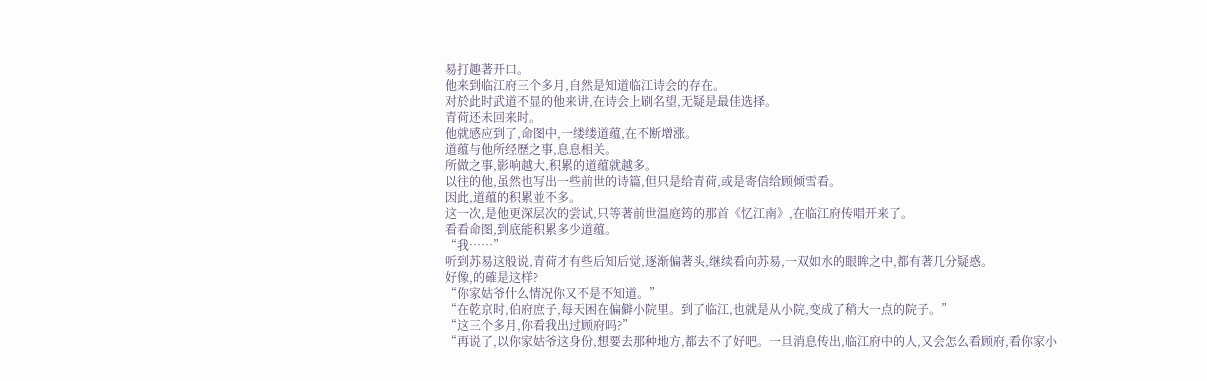易打趣著开口。
他来到临江府三个多月,自然是知道临江诗会的存在。
对於此时武道不显的他来讲,在诗会上刷名望,无疑是最佳选择。
青荷还未回来时。
他就感应到了,命图中,一缕缕道蕴,在不断增涨。
道蕴与他所经歷之事,息息相关。
所做之事,影响越大,积累的道蕴就越多。
以往的他,虽然也写出一些前世的诗篇,但只是给青荷,或是寄信给顾倾雪看。
因此,道蕴的积累並不多。
这一次,是他更深层次的尝试,只等著前世温庭筠的那首《忆江南》,在临江府传唱开来了。
看看命图,到底能积累多少道蕴。
“我……”
听到苏易这般说,青荷才有些后知后觉,逐渐偏著头,继续看向苏易,一双如水的眼眸之中,都有著几分疑惑。
好像,的確是这样?
“你家姑爷什么情况你又不是不知道。”
“在乾京时,伯府庶子,每天困在偏僻小院里。到了临江,也就是从小院,变成了稍大一点的院子。”
“这三个多月,你看我出过顾府吗?”
“再说了,以你家姑爷这身份,想要去那种地方,都去不了好吧。一旦消息传出,临江府中的人,又会怎么看顾府,看你家小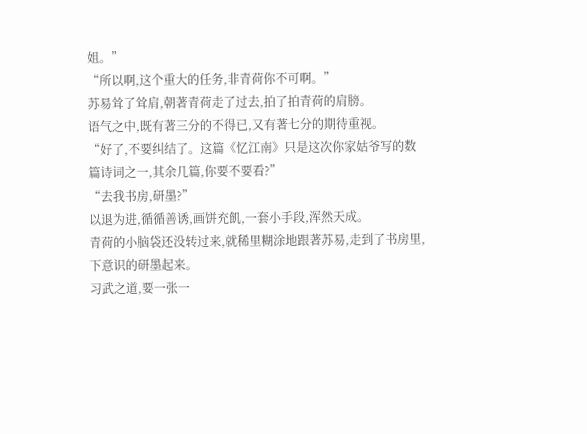姐。”
“所以啊,这个重大的任务,非青荷你不可啊。”
苏易耸了耸肩,朝著青荷走了过去,拍了拍青荷的肩膀。
语气之中,既有著三分的不得已,又有著七分的期待重视。
“好了,不要纠结了。这篇《忆江南》只是这次你家姑爷写的数篇诗词之一,其余几篇,你要不要看?”
“去我书房,研墨?”
以退为进,循循善诱,画饼充飢,一套小手段,浑然天成。
青荷的小脑袋还没转过来,就稀里糊涂地跟著苏易,走到了书房里,下意识的研墨起来。
习武之道,要一张一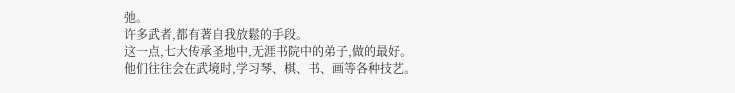弛。
许多武者,都有著自我放鬆的手段。
这一点,七大传承圣地中,无涯书院中的弟子,做的最好。
他们往往会在武境时,学习琴、棋、书、画等各种技艺。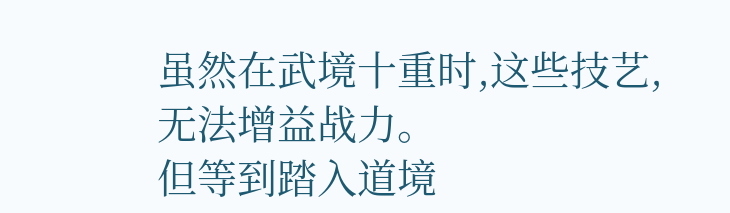虽然在武境十重时,这些技艺,无法增益战力。
但等到踏入道境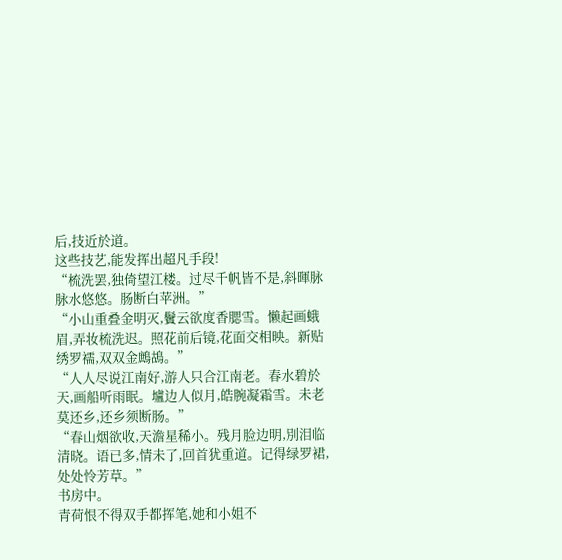后,技近於道。
这些技艺,能发挥出超凡手段!
“梳洗罢,独倚望江楼。过尽千帆皆不是,斜暉脉脉水悠悠。肠断白苹洲。”
“小山重叠金明灭,鬢云欲度香腮雪。懒起画蛾眉,弄妆梳洗迟。照花前后镜,花面交相映。新贴绣罗襦,双双金鷓鴣。”
“人人尽说江南好,游人只合江南老。春水碧於天,画船听雨眠。壚边人似月,皓腕凝霜雪。未老莫还乡,还乡须断肠。”
“春山烟欲收,天澹星稀小。残月脸边明,別泪临清晓。语已多,情未了,回首犹重道。记得绿罗裙,处处怜芳草。”
书房中。
青荷恨不得双手都挥笔,她和小姐不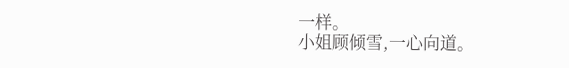一样。
小姐顾倾雪,一心向道。